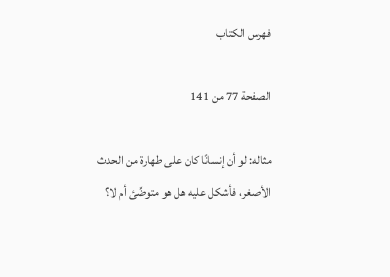فهرس الكتاب

الصفحة 77 من 141

مثاله: لو أن إنسانًا كان على طهارة من الحدث الأصغر، فأشكل عليه هل هو متوضِّئ أم لا؟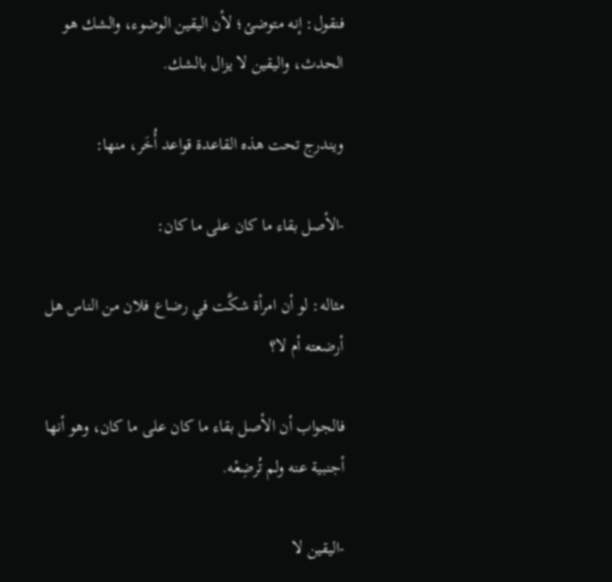فنقول: إنه متوضئ؛ لأن اليقين الوضوء، والشك هو الحدث، واليقين لا يزال بالشك.

ويندرج تحت هذه القاعدة قواعد أُخَر، منها:

-الأصل بقاء ما كان على ما كان:

مثاله: لو أن امرأة شكَّت في رضاع فلان من الناس هل أرضعته أم لا؟

فالجواب أن الأصل بقاء ما كان على ما كان، وهو أنها أجنبية عنه ولم تُرضِعْه.

-اليقين لا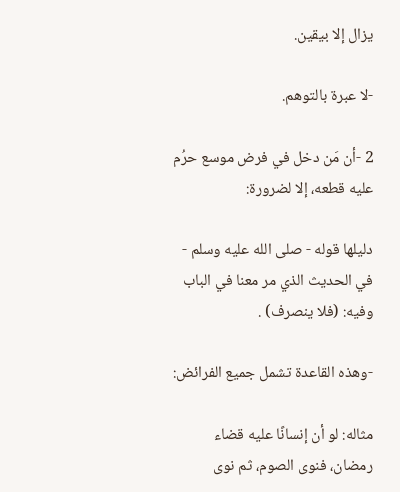يزال إلا بيقين.

-لا عبرة بالتوهم.

2 -أن مَن دخل في فرض موسع حرُم عليه قطعه، إلا لضرورة:

دليلها قوله - صلى الله عليه وسلم - في الحديث الذي مر معنا في الباب وفيه: (فلا ينصرف) .

-وهذه القاعدة تشمل جميع الفرائض:

مثاله: لو أن إنسانًا عليه قضاء رمضان، فنوى الصوم، ثم نوى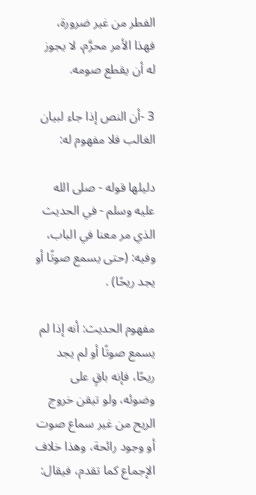الفطر من غير ضرورة، فهذا الأمر محرَّم، لا يجوز له أن يقطع صومه.

3 -أن النص إذا جاء لبيان الغالب فلا مفهوم له:

دليلها قوله - صلى الله عليه وسلم - في الحديث الذي مر معنا في الباب، وفيه: (حتى يسمع صوتًا أو يجد ريحًا) .

مفهوم الحديث: أنه إذا لم يسمع صوتًا أو لم يجد ريحًا، فإنه باقٍ على وضوئه، ولو تيقن خروج الريح من غير سماع صوت أو وجود رائحة، وهذا خلاف الإجماع كما تقدم، فيقال: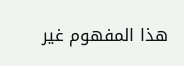هذا المفهوم غير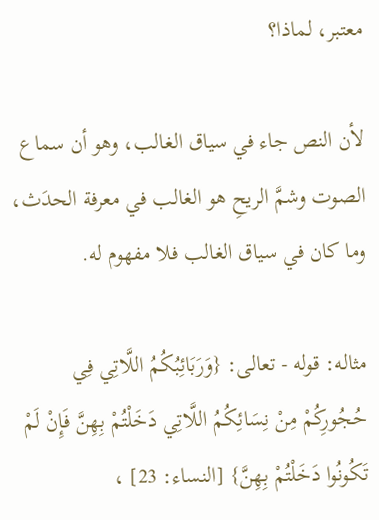معتبر، لماذا؟

لأن النص جاء في سياق الغالب، وهو أن سماع الصوت وشمَّ الريحِ هو الغالب في معرفة الحدَث، وما كان في سياق الغالب فلا مفهوم له.

مثاله: قوله - تعالى: {وَرَبَائِبُكُمُ اللَّاتِي فِي حُجُورِكُمْ مِنْ نِسَائِكُمُ اللَّاتِي دَخَلْتُمْ بِهِنَّ فَإِنْ لَمْ تَكُونُوا دَخَلْتُمْ بِهِنَّ} [النساء: 23] ،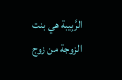الرَّبِيبة هي بنت الزوجة من زوج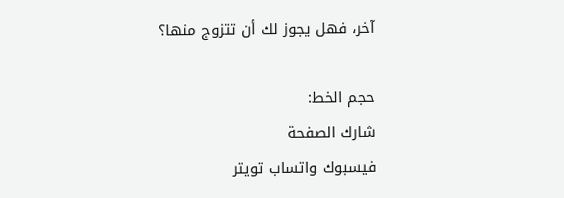آخر، فهل يجوز لك أن تتزوج منها؟

حجم الخط:
شارك الصفحة
فيسبوك واتساب تويتر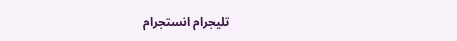تليجرام انستجرام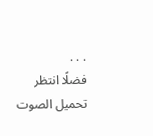. . .
فضلًا انتظر تحميل الصوت